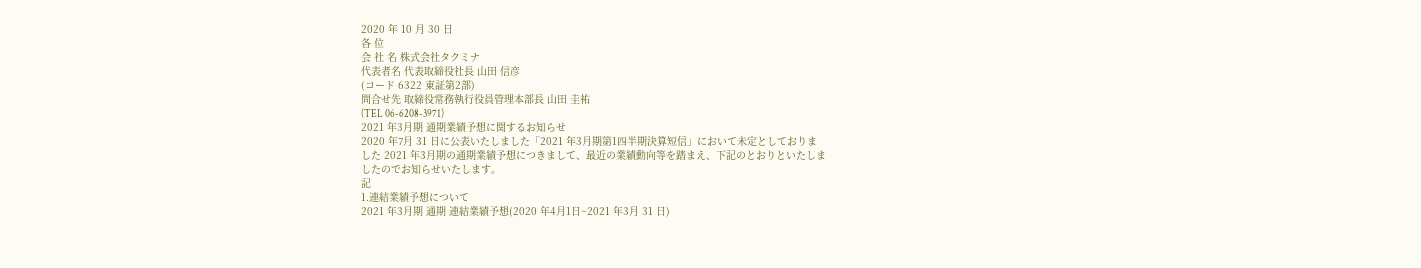2020 年 10 月 30 日
各 位
会 社 名 株式会社タクミナ
代表者名 代表取締役社長 山田 信彦
(コード 6322 東証第2部)
問合せ先 取締役常務執行役員管理本部長 山田 圭祐
(TEL 06-6208-3971)
2021 年3月期 通期業績予想に関するお知らせ
2020 年7月 31 日に公表いたしました「2021 年3月期第1四半期決算短信」において未定としておりま
した 2021 年3月期の通期業績予想につきまして、最近の業績動向等を踏まえ、下記のとおりといたしま
したのでお知らせいたします。
記
1.連結業績予想について
2021 年3月期 通期 連結業績予想(2020 年4月1日~2021 年3月 31 日)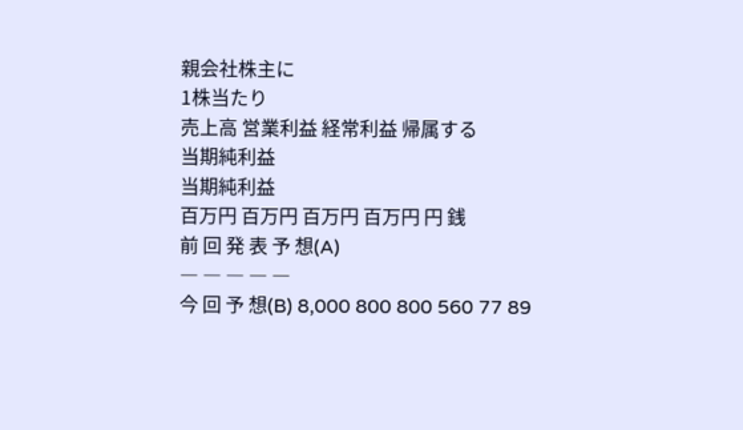親会社株主に
1株当たり
売上高 営業利益 経常利益 帰属する
当期純利益
当期純利益
百万円 百万円 百万円 百万円 円 銭
前 回 発 表 予 想(A)
― ― ― ― ―
今 回 予 想(B) 8,000 800 800 560 77 89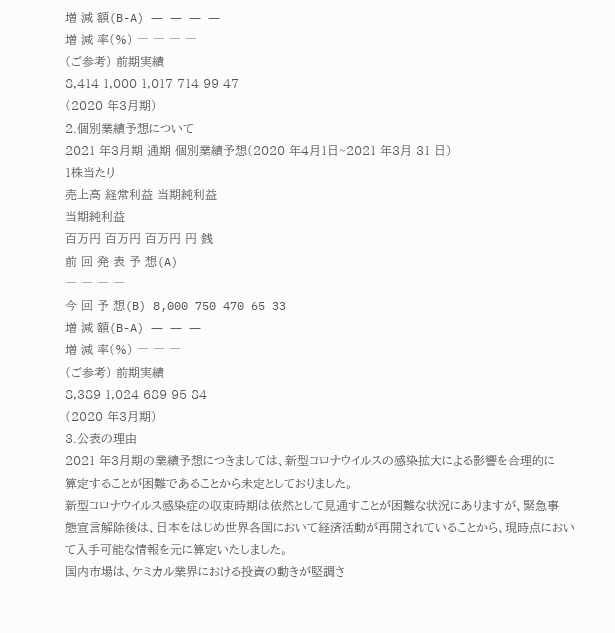増 減 額(B-A) ― ― ― ―
増 減 率(%) ― ― ― ―
(ご参考) 前期実績
8,414 1,000 1,017 714 99 47
(2020 年3月期)
2.個別業績予想について
2021 年3月期 通期 個別業績予想(2020 年4月1日~2021 年3月 31 日)
1株当たり
売上高 経常利益 当期純利益
当期純利益
百万円 百万円 百万円 円 銭
前 回 発 表 予 想(A)
― ― ― ―
今 回 予 想(B) 8,000 750 470 65 33
増 減 額(B-A) ― ― ―
増 減 率(%) ― ― ―
(ご参考) 前期実績
8,389 1,024 689 95 84
(2020 年3月期)
3.公表の理由
2021 年3月期の業績予想につきましては、新型コロナウイルスの感染拡大による影響を合理的に
算定することが困難であることから未定としておりました。
新型コロナウイルス感染症の収束時期は依然として見通すことが困難な状況にありますが、緊急事
態宣言解除後は、日本をはじめ世界各国において経済活動が再開されていることから、現時点におい
て入手可能な情報を元に算定いたしました。
国内市場は、ケミカル業界における投資の動きが堅調さ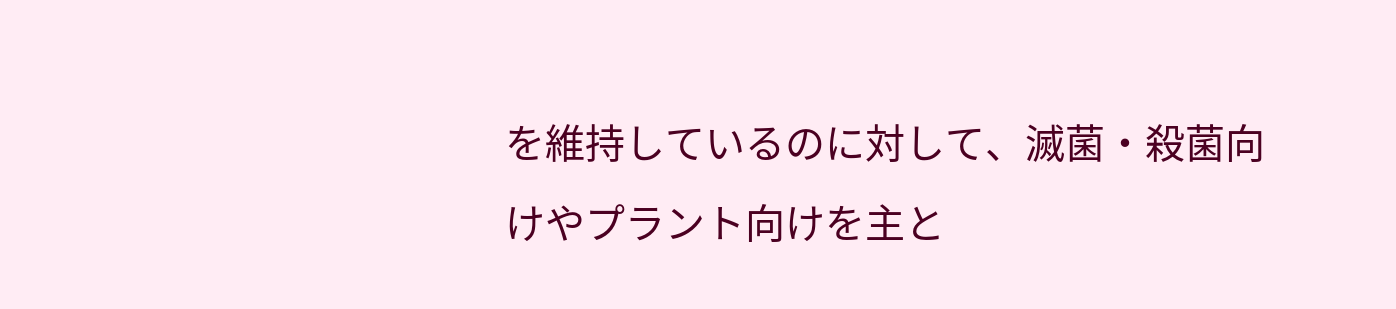を維持しているのに対して、滅菌・殺菌向
けやプラント向けを主と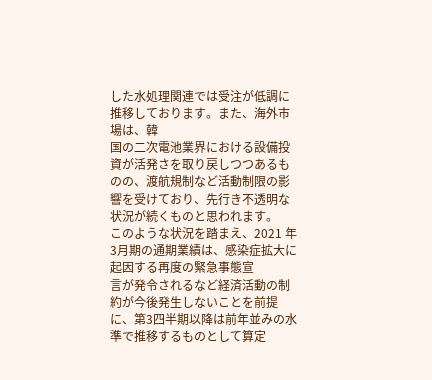した水処理関連では受注が低調に推移しております。また、海外市場は、韓
国の二次電池業界における設備投資が活発さを取り戻しつつあるものの、渡航規制など活動制限の影
響を受けており、先行き不透明な状況が続くものと思われます。
このような状況を踏まえ、2021 年3月期の通期業績は、感染症拡大に起因する再度の緊急事態宣
言が発令されるなど経済活動の制約が今後発生しないことを前提に、第3四半期以降は前年並みの水
準で推移するものとして算定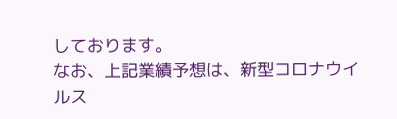しております。
なお、上記業績予想は、新型コロナウイルス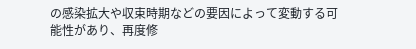の感染拡大や収束時期などの要因によって変動する可
能性があり、再度修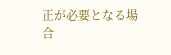正が必要となる場合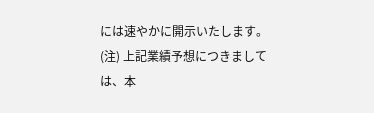には速やかに開示いたします。
(注) 上記業績予想につきましては、本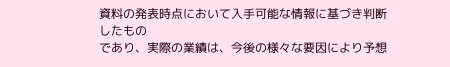資料の発表時点において入手可能な情報に基づき判断したもの
であり、実際の業績は、今後の様々な要因により予想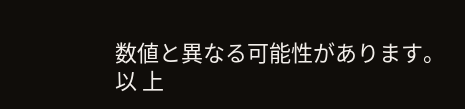数値と異なる可能性があります。
以 上